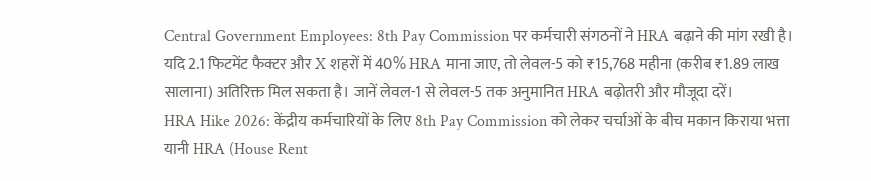Central Government Employees: 8th Pay Commission पर कर्मचारी संगठनों ने HRA बढ़ाने की मांग रखी है। यदि 2.1 फिटमेंट फैक्टर और X शहरों में 40% HRA माना जाए, तो लेवल-5 को ₹15,768 महीना (करीब ₹1.89 लाख सालाना) अतिरिक्त मिल सकता है। जानें लेवल-1 से लेवल-5 तक अनुमानित HRA बढ़ोतरी और मौजूदा दरें।
HRA Hike 2026: केंद्रीय कर्मचारियों के लिए 8th Pay Commission को लेकर चर्चाओं के बीच मकान किराया भत्ता यानी HRA (House Rent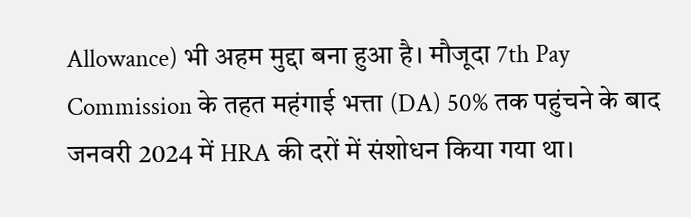Allowance) भी अहम मुद्दा बना हुआ है। मौजूदा 7th Pay Commission के तहत महंगाई भत्ता (DA) 50% तक पहुंचने के बाद जनवरी 2024 में HRA की दरों में संशोधन किया गया था।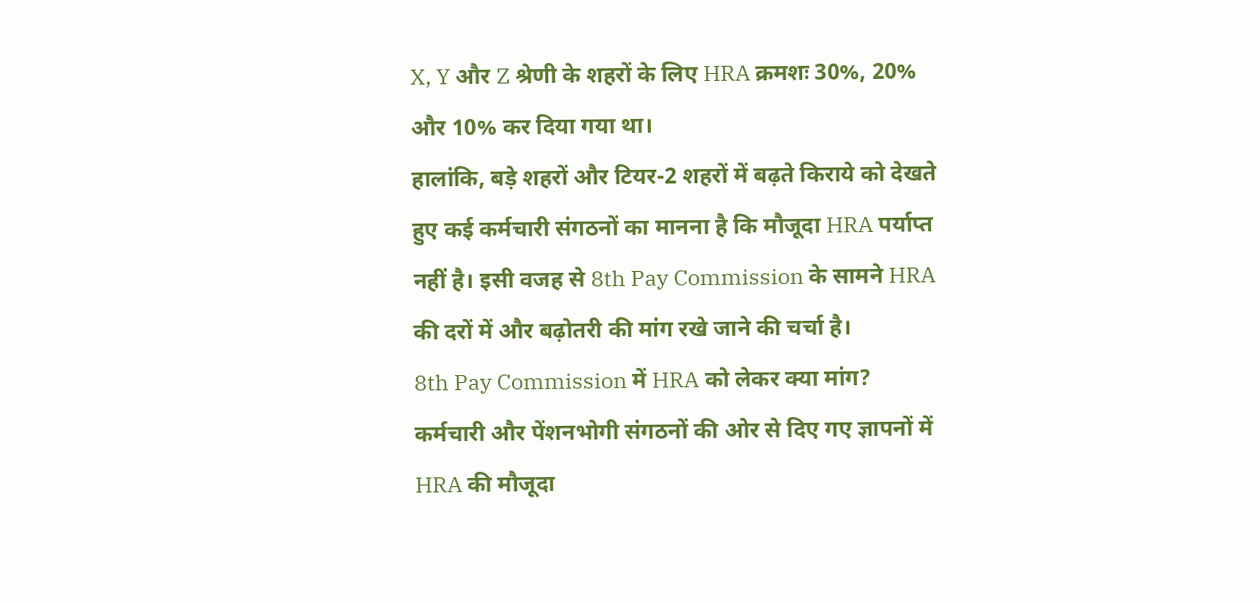X, Y और Z श्रेणी के शहरों के लिए HRA क्रमशः 30%, 20% और 10% कर दिया गया था।
हालांकि, बड़े शहरों और टियर-2 शहरों में बढ़ते किराये को देखते हुए कई कर्मचारी संगठनों का मानना है कि मौजूदा HRA पर्याप्त नहीं है। इसी वजह से 8th Pay Commission के सामने HRA की दरों में और बढ़ोतरी की मांग रखे जाने की चर्चा है।
8th Pay Commission में HRA को लेकर क्या मांग?
कर्मचारी और पेंशनभोगी संगठनों की ओर से दिए गए ज्ञापनों में HRA की मौजूदा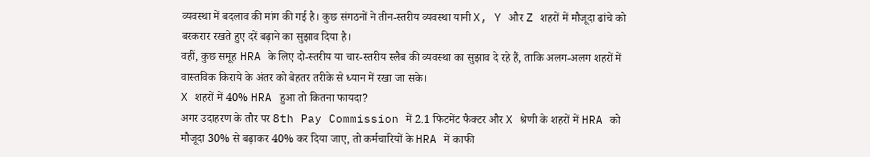व्यवस्था में बदलाव की मांग की गई है। कुछ संगठनों ने तीन-स्तरीय व्यवस्था यानी X, Y और Z शहरों में मौजूदा ढांचे को बरकरार रखते हुए दरें बढ़ाने का सुझाव दिया है।
वहीं, कुछ समूह HRA के लिए दो-स्तरीय या चार-स्तरीय स्लैब की व्यवस्था का सुझाव दे रहे हैं, ताकि अलग-अलग शहरों में वास्तविक किराये के अंतर को बेहतर तरीके से ध्यान में रखा जा सके।
X शहरों में 40% HRA हुआ तो कितना फायदा?
अगर उदाहरण के तौर पर 8th Pay Commission में 2.1 फिटमेंट फैक्टर और X श्रेणी के शहरों में HRA को मौजूदा 30% से बढ़ाकर 40% कर दिया जाए, तो कर्मचारियों के HRA में काफी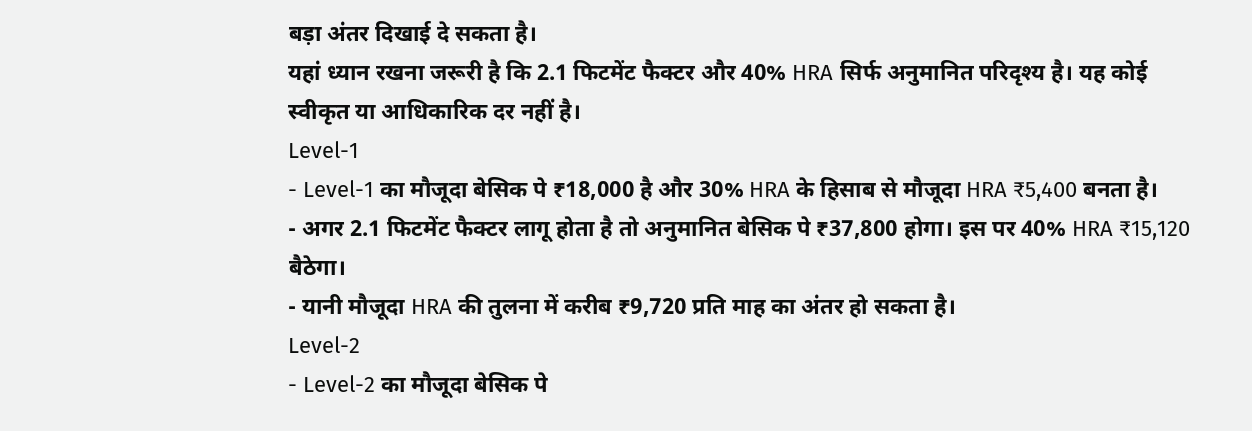बड़ा अंतर दिखाई दे सकता है।
यहां ध्यान रखना जरूरी है कि 2.1 फिटमेंट फैक्टर और 40% HRA सिर्फ अनुमानित परिदृश्य है। यह कोई स्वीकृत या आधिकारिक दर नहीं है।
Level-1
- Level-1 का मौजूदा बेसिक पे ₹18,000 है और 30% HRA के हिसाब से मौजूदा HRA ₹5,400 बनता है।
- अगर 2.1 फिटमेंट फैक्टर लागू होता है तो अनुमानित बेसिक पे ₹37,800 होगा। इस पर 40% HRA ₹15,120 बैठेगा।
- यानी मौजूदा HRA की तुलना में करीब ₹9,720 प्रति माह का अंतर हो सकता है।
Level-2
- Level-2 का मौजूदा बेसिक पे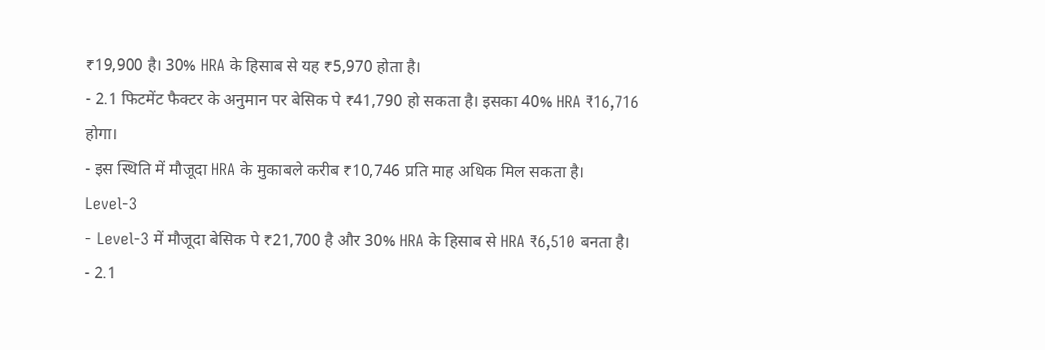₹19,900 है। 30% HRA के हिसाब से यह ₹5,970 होता है।
- 2.1 फिटमेंट फैक्टर के अनुमान पर बेसिक पे ₹41,790 हो सकता है। इसका 40% HRA ₹16,716 होगा।
- इस स्थिति में मौजूदा HRA के मुकाबले करीब ₹10,746 प्रति माह अधिक मिल सकता है।
Level-3
- Level-3 में मौजूदा बेसिक पे ₹21,700 है और 30% HRA के हिसाब से HRA ₹6,510 बनता है।
- 2.1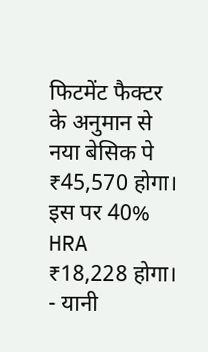फिटमेंट फैक्टर के अनुमान से नया बेसिक पे ₹45,570 होगा। इस पर 40% HRA ₹18,228 होगा।
- यानी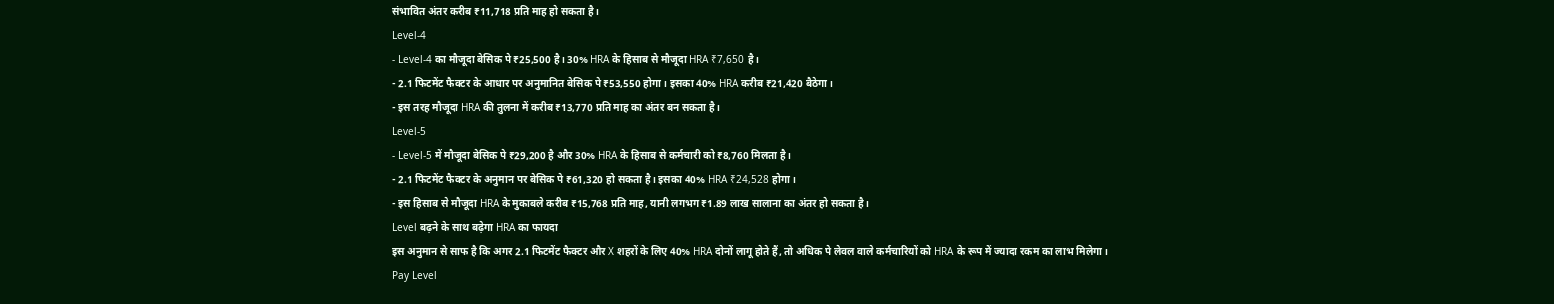संभावित अंतर करीब ₹11,718 प्रति माह हो सकता है।
Level-4
- Level-4 का मौजूदा बेसिक पे ₹25,500 है। 30% HRA के हिसाब से मौजूदा HRA ₹7,650 है।
- 2.1 फिटमेंट फैक्टर के आधार पर अनुमानित बेसिक पे ₹53,550 होगा। इसका 40% HRA करीब ₹21,420 बैठेगा।
- इस तरह मौजूदा HRA की तुलना में करीब ₹13,770 प्रति माह का अंतर बन सकता है।
Level-5
- Level-5 में मौजूदा बेसिक पे ₹29,200 है और 30% HRA के हिसाब से कर्मचारी को ₹8,760 मिलता है।
- 2.1 फिटमेंट फैक्टर के अनुमान पर बेसिक पे ₹61,320 हो सकता है। इसका 40% HRA ₹24,528 होगा।
- इस हिसाब से मौजूदा HRA के मुकाबले करीब ₹15,768 प्रति माह, यानी लगभग ₹1.89 लाख सालाना का अंतर हो सकता है।
Level बढ़ने के साथ बढ़ेगा HRA का फायदा
इस अनुमान से साफ है कि अगर 2.1 फिटमेंट फैक्टर और X शहरों के लिए 40% HRA दोनों लागू होते हैं, तो अधिक पे लेवल वाले कर्मचारियों को HRA के रूप में ज्यादा रकम का लाभ मिलेगा।
Pay Level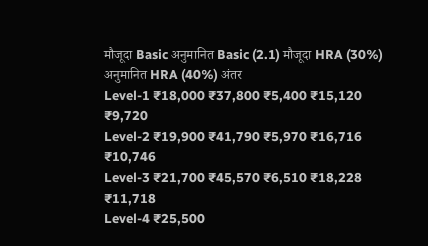मौजूदा Basic अनुमानित Basic (2.1) मौजूदा HRA (30%) अनुमानित HRA (40%) अंतर
Level-1 ₹18,000 ₹37,800 ₹5,400 ₹15,120 ₹9,720
Level-2 ₹19,900 ₹41,790 ₹5,970 ₹16,716 ₹10,746
Level-3 ₹21,700 ₹45,570 ₹6,510 ₹18,228 ₹11,718
Level-4 ₹25,500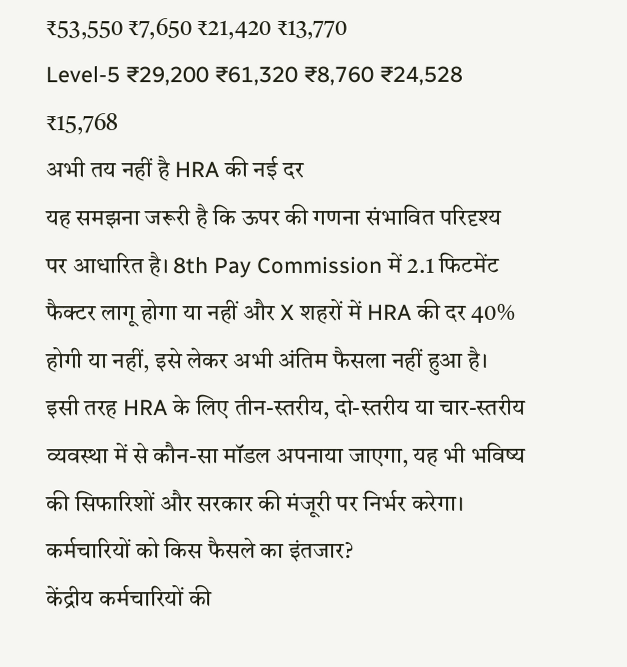₹53,550 ₹7,650 ₹21,420 ₹13,770
Level-5 ₹29,200 ₹61,320 ₹8,760 ₹24,528 ₹15,768
अभी तय नहीं है HRA की नई दर
यह समझना जरूरी है कि ऊपर की गणना संभावित परिदृश्य पर आधारित है। 8th Pay Commission में 2.1 फिटमेंट फैक्टर लागू होगा या नहीं और X शहरों में HRA की दर 40% होगी या नहीं, इसे लेकर अभी अंतिम फैसला नहीं हुआ है।
इसी तरह HRA के लिए तीन-स्तरीय, दो-स्तरीय या चार-स्तरीय व्यवस्था में से कौन-सा मॉडल अपनाया जाएगा, यह भी भविष्य की सिफारिशों और सरकार की मंजूरी पर निर्भर करेगा।
कर्मचारियों को किस फैसले का इंतजार?
केंद्रीय कर्मचारियों की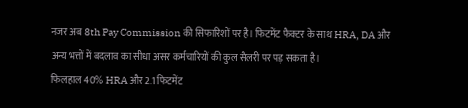नजर अब 8th Pay Commission की सिफारिशों पर है। फिटमेंट फैक्टर के साथ HRA, DA और अन्य भत्तों में बदलाव का सीधा असर कर्मचारियों की कुल सैलरी पर पड़ सकता है।
फिलहाल 40% HRA और 2.1 फिटमेंट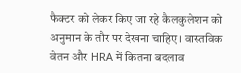फैक्टर को लेकर किए जा रहे कैलकुलेशन को अनुमान के तौर पर देखना चाहिए। वास्तविक वेतन और HRA में कितना बदलाव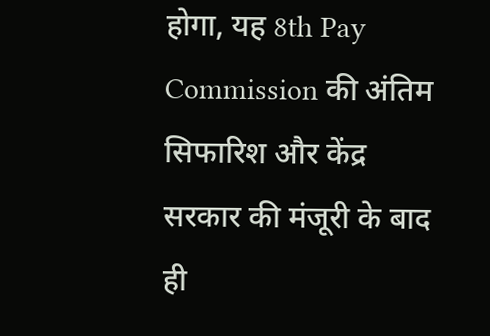होगा, यह 8th Pay Commission की अंतिम सिफारिश और केंद्र सरकार की मंजूरी के बाद ही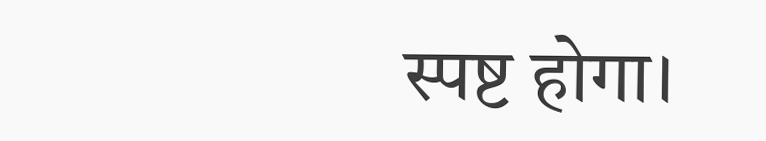स्पष्ट होगा।